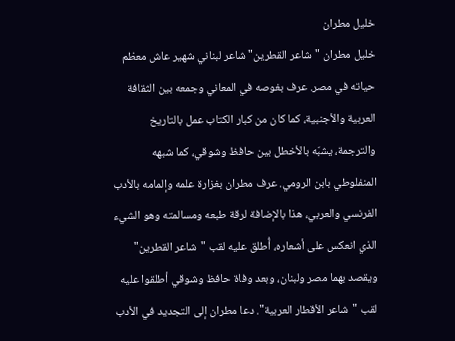خليل مطران
خليل مطران "شاعر القطرين" شاعر لبناني شهير عاش معظم حياته في مصر. عرف بغوصه في المعاني وجمعه بين الثقافة العربية والأجنبية، كما كان من كبار الكتاب عمل بالتاريخ والترجمة، يشبّه بالأخطل بين حافظ وشوقي، كما شبهه المنفلوطي بابن الرومي. عرف مطران بغزارة علمه وإلمامه بالأدب الفرنسي والعربي، هذا بالإضافة لرقة طبعه ومسالمته وهو الشيء الذي انعكس على أشعاره، أُطلق عليه لقب "شاعر القطرين" ويقصد بهما مصر ولبنان، وبعد وفاة حافظ وشوقي أطلقوا عليه لقب "شاعر الأقطار العربية". دعا مطران إلى التجديد في الأدب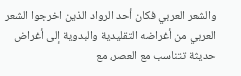والشعر العربي فكان أحد الرواد الذين اخرجوا الشعر العربي من أغراضه التقليدية والبدوية إلى أغراض حديثة تتناسب مع العصر، مع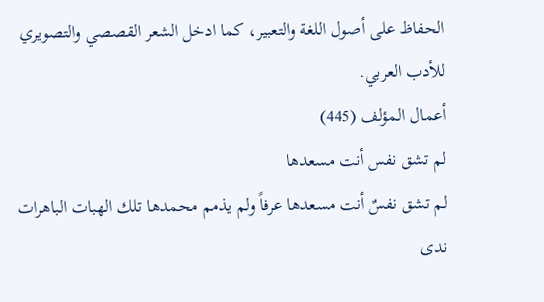الحفاظ على أصول اللغة والتعبير، كما ادخل الشعر القصصي والتصويري للأدب العربي.
أعمال المؤلف (445)
لم تشق نفس أنت مسعدها
لم تشق نفسٌ أنت مسعدها عرفاً ولم يذمم محمدها تلك الهبات الباهرات ندى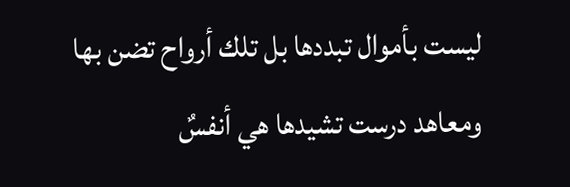ليست بأموال تبددها بل تلك أرواح تضن بها ومعاهد درست تشيدها هي أنفسٌ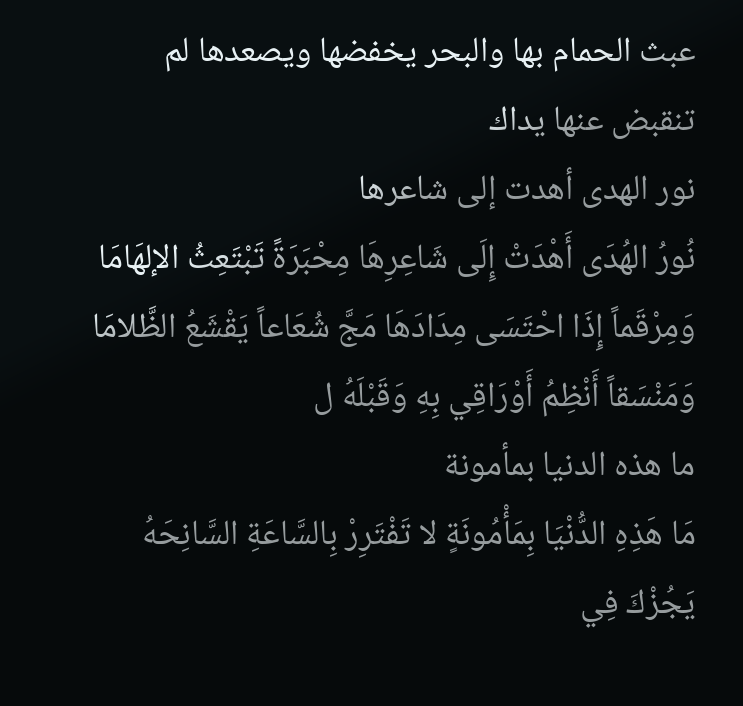عبث الحمام بها والبحر يخفضها ويصعدها لم تنقبض عنها يداك
نور الهدى أهدت إلى شاعرها
نُورُ الهُدَى أَهْدَتْ إِلَى شَاعِرِهَا مِحْبَرَةً تَبْتَعِثُ الإلهَامَا وَمِرْقَماً إِذَا احْتَسَى مِدَادَهَا مَجَّ شُعَاعاً يَقْشَعُ الظَّلامَا وَمَنْسَقاً أَنْظِمُ أَوْرَاقِي بِهِ وَقَبْلَهُ ل
ما هذه الدنيا بمأمونة
مَا هَذِهِ الدُّنْيَا بِمَأْمُونَةٍ لا تَفْتَرِرْ بِالسَّاعَةِ السَّانِحَهُ يَجُزْكَ فِي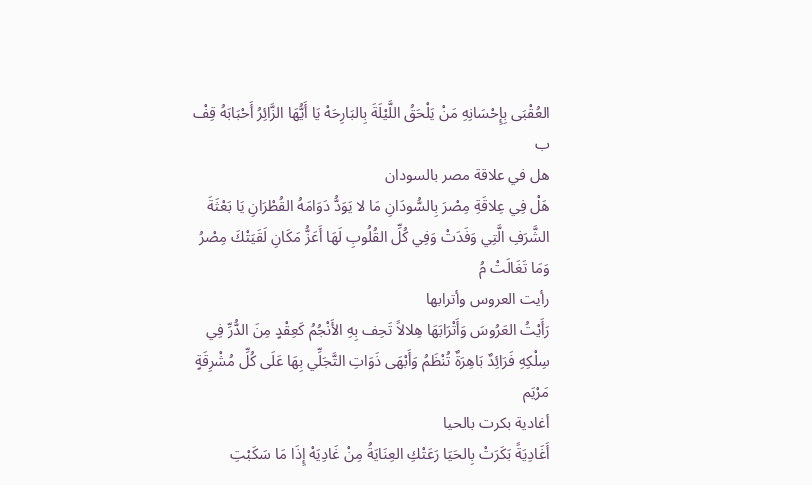العُقْبَى بِإِحْسَانِهِ مَنْ يَلْحَقُ اللَّيْلَةَ بِالبَارِحَهْ يَا أَيُّهَا الزَّائِرُ أَحْبَابَهُ قِفْ ب
هل في علاقة مصر بالسودان
هَلْ فِي عِلاقَةِ مِصْرَ بِالسُّودَانِ مَا لا يَوَدُّ دَوَامَهُ القُطْرَانِ يَا بَعْثَةَ الشَّرَفِ الَّتِي وَفَدَتْ وَفِي كُلِّ القُلُوبِ لَهَا أَعَزُّ مَكَانِ لَقَيَتْكَ مِصْرُ وَمَا تَغَالَتْ مُ
رأيت العروس وأترابها
رَأَيْتُ العَرُوسَ وَأَتْرَابَهَا هِلالاً تَحِف بِهِ الأَنْجُمُ كَعِقْدٍ مِنَ الدُّرِّ فِي سِلْكِهِ فَرَائِدٌ بَاهِرَةٌ تُنْظَمُ وَأَبْهَى ذَوَاتِ التَّجَلِّي بِهَا عَلَى كُلِّ مُشْرِقَةٍ مَرْيَم
أغادية بكرت بالحيا
أَغَادِيَةً بَكَرَتْ بِالحَيَا رَعَتْكِ العِنَايَةُ مِنْ غَادِيَهْ إِذَا مَا سَكَبْتِ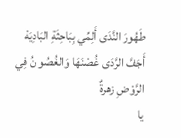طَهُورَ النَّدَى أَلِمِّي بِبَاحِثَةِ البَادِيَهْ أَجَفَّ الرَّدَى غُصْنَهَا وَالغُصُو نُ فِي الرَّوْضِ زهرةٌ
يا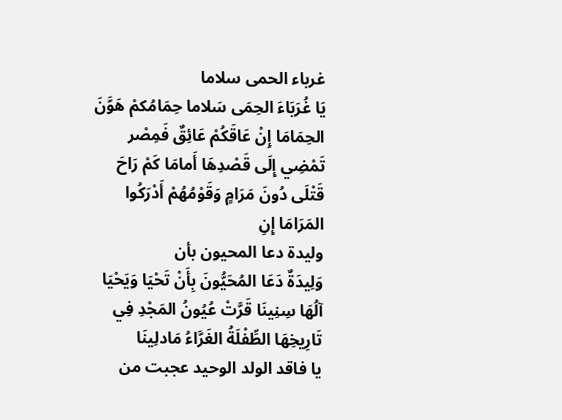غرباء الحمى سلاما
يَا غُرَبَاءَ الحِمَى سَلاما حِمَامُكمْ هَوَّنَ الحِمَامَا إِنْ عَاقَكُمْ عَائِقٌ فَمِصْر تَمْضِي إِلَى قَصْدِهَا أَمامَا كَمْ رَاحَ قَتْلَى دُونَ مَرَامٍ وَقَوْمُهُمْ أَدْرَكُوا المَرَامَا إِنِ
وليدة دعا المحيون بأن
وَلِيدَةٌ دَعَا المُحَيُّونَ بِأَنْ تَحْيَا وَيَحْيَا آلُهَا سِنِينَا قَرَّتْ عُيُونُ المَجْدِ فِي تَارِيخِهَا الطِّفْلَةُ الغَرَّاءُ مَادلِينَا
يا فاقد الولد الوحيد عجبت من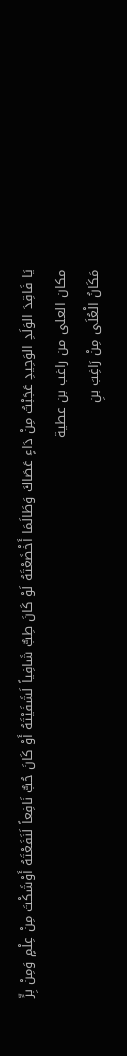يَا فَاقِدَ الوَلَدِ الوَحِيدِ عَجَبْتُ مِنْ دَاءٍ عَصَاكَ وَطَالَمَا أَخْضَعْتَهُ لَوْ كَانَ طِبٌّ شَافِياً لَشَفَيْتَهُ أَوْ كَانَ حُبٌّ نَافِعاً لَنَفَعْتَهُ أَوْشَكْتَ مِنْ عِلْمٍ وَمِنْ بِرٍّ
مكان العلى من راغب بن عطية
مَكَانُ الْعُلَى مِنْ رَاغِبَ بنِ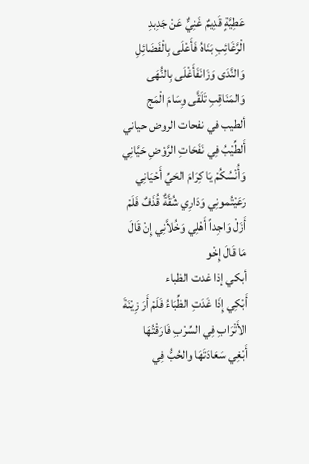عَطِيَّةٍ قَدِيمٌ غَنِيٌّ عَنْ جَدِبدِ الْرَّغَائِبِ بَنَاهُ فَأَعْلَى بِالْفَضَائِلِ وَالنَّدَى وَزَانَفَأَغْلَى بِالنُّهَى وَالمَنَاقِبِ تَلَقَّى وِسَامَ الْمَج
ألطيب في نفحات الروض حياني
أَلطِّيْبُ فِي نَفَحَاتِ الرَّوْضِ حَيَّانِي وَأُنْسُكُمْ يَا كِرَامَ الحَيِّ أَحْيَانِي رَعَيْتُمونِي وَدَارِي شُقَّةٌ قُذَفٌ فَلَمْ أَزَلْ وَاجِداً أَهْلِي وَخُلاَّنِي إِنْ قَالَ مَا قَالَ إِخْو
أبكي إذا غدت الظباء
أَبْكِي إِذَا غَدَتِ الظِّبَاءُ فَلَمْ أَرَ زِيْنَةَ الأَتْرَابِ فِي السِّرْبِ فَارَقْتُهَا أَبْغِي سَعَادَتَهَا والحُبُّ فِي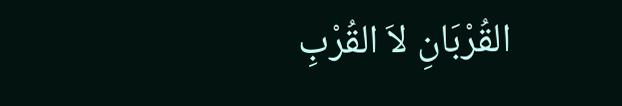القُرْبَانِ لاَ القُرْبِ